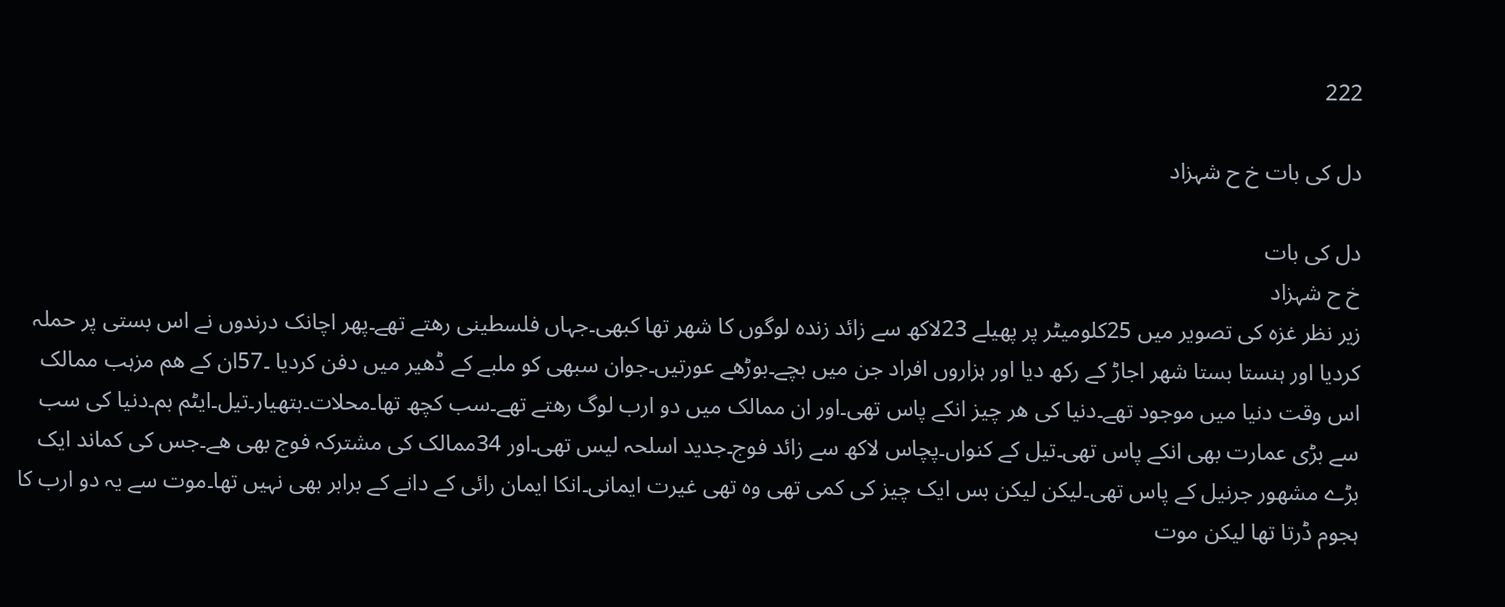222

دل کی بات خ ح شہزاد

دل کی بات
خ ح شہزاد
زیر نظر غزہ کی تصویر میں 25کلومیٹر پر پھیلے 23لاکھ سے زائد زندہ لوگوں کا شھر تھا کبھی۔جہاں فلسطینی رھتے تھے۔پھر اچانک درندوں نے اس بستی پر حملہ کردیا اور ہنستا بستا شھر اجاڑ کے رکھ دیا اور ہزاروں افراد جن میں بچے۔بوڑھے عورتیں۔جوان سبھی کو ملبے کے ڈھیر میں دفن کردیا ۔57ان کے ھم مزہب ممالک اس وقت دنیا میں موجود تھے۔دنیا کی ھر چیز انکے پاس تھی۔اور ان ممالک میں دو ارب لوگ رھتے تھے۔سب کچھ تھا۔محلات۔ہتھیار۔تیل۔ایٹم بم۔دنیا کی سب سے بڑی عمارت بھی انکے پاس تھی۔تیل کے کنواں۔پچاس لاکھ سے زائد فوج۔جدید اسلحہ لیس تھی۔اور 34ممالک کی مشترکہ فوج بھی ھے۔جس کی کماند ایک بڑے مشھور جرنیل کے پاس تھی۔لیکن لیکن بس ایک چیز کی کمی تھی وہ تھی غیرت ایمانی۔انکا ایمان رائی کے دانے کے برابر بھی نہیں تھا۔موت سے یہ دو ارب کا ہجوم ڈرتا تھا لیکن موت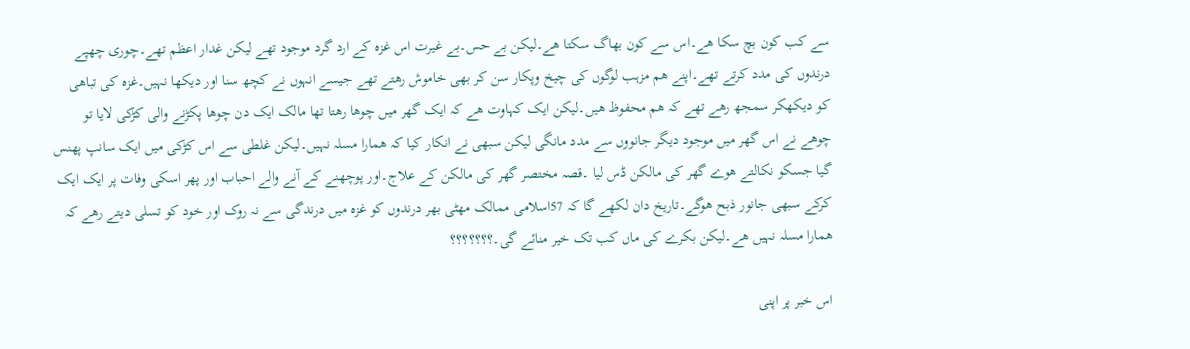سے کب کون بچ سکا ھے۔اس سے کون بھاگ سکتا ھے۔لیکن بے حس۔بے غیرت اس غزہ کے ارد گرد موجود تھے لیکن غدار اعظم تھے۔چوری چھپے درندوں کی مدد کرتے تھے۔اپنے ھم مزہب لوگوں کی چیخ وپکار سن کر بھی خاموش رھتے تھے جیسے انہوں نے کچھ سنا اور دیکھا نہیں۔غزہ کی تباھی کو دیکھکر سمجھ رھے تھے کہ ھم محفوظ ھیں۔لیکن ایک کہاوت ھے کہ ایک گھر میں چوھا رھتا تھا مالک ایک دن چوھا پکڑنے والی کڑکی لایا تو چوھے نے اس گھر میں موجود دیگر جانووں سے مدد مانگی لیکن سبھی نے انکار کیا کہ ھمارا مسلہ نہیں۔لیکن غلطی سے اس کڑکی میں ایک سانپ پھنس گیا جسکو نکالتے ھوے گھر کی مالکن ڈس لیا ۔قصہ مختصر گھر کی مالکن کے علاج۔اور پوچھنے کے آنے والے احباب اور پھر اسکی وفات پر ایک ایک کرکے سبھی جانور ذبح ھوگے۔تاریخ دان لکھے گا کہ 57اسلامی ممالک مھٹی بھر درندوں کو غزہ میں درندگی سے نہ روک اور خود کو تسلی دیتے رھے کہ ھمارا مسلہ نہیں ھے۔لیکن بکرے کی ماں کب تک خیر منائے گی۔؟؟؟؟؟؟؟

اس خبر پر اپنی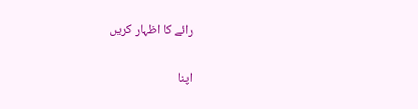رائے کا اظہار کریں

اپنا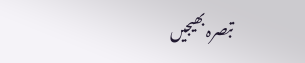تبصرہ بھیجیں